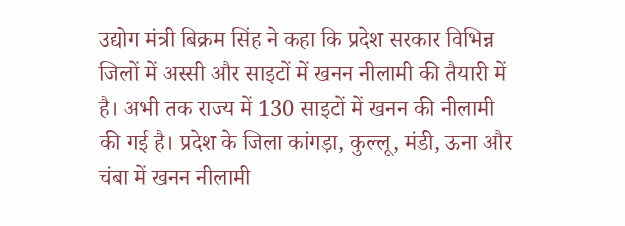उद्योग मंत्री बिक्रम सिंह ने कहा कि प्रदेश सरकार विभिन्न जिलों में अस्सी और साइटों में खनन नीलामी की तैयारी में है। अभी तक राज्य में 130 साइटों में खनन की नीलामी की गई है। प्रदेश के जिला कांगड़ा, कुल्लू, मंडी, ऊना और चंबा में खनन नीलामी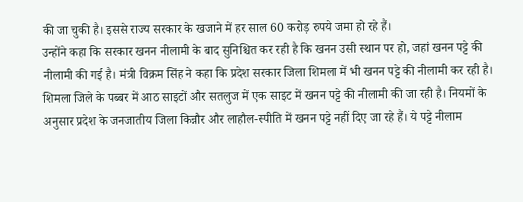की जा चुकी है। इससे राज्य सरकार के खजाने में हर साल 60 करोड़ रुपये जमा हो रहे हैं।
उन्होंने कहा कि सरकार खनन नीलामी के बाद सुनिश्चित कर रही है कि खनन उसी स्थान पर हो, जहां खनन पट्टे की नीलामी की गई है। मंत्री विक्रम सिंह ने कहा कि प्रदेश सरकार जिला शिमला में भी खनन पट्टे की नीलामी कर रही है।
शिमला जिले के पब्बर में आठ साइटों और सतलुज में एक साइट में खनन पट्टे की नीलामी की जा रही है। नियमों के अनुसार प्रदेश के जनजातीय जिला किन्नौर और लाहौल-स्पीति में खनन पट्टे नहीं दिए जा रहे हैं। ये पट्टे नीलाम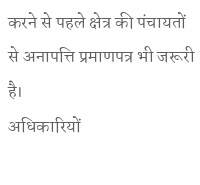करने से पहले क्षेत्र की पंचायतों से अनापत्ति प्रमाणपत्र भी जरूरी है।
अधिकारियों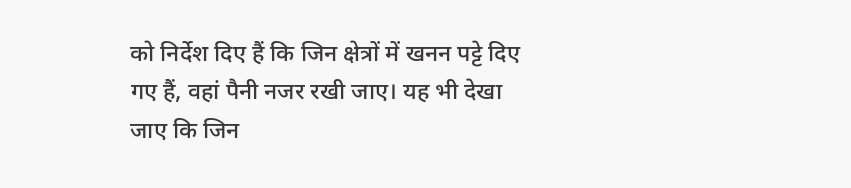को निर्देश दिए हैं कि जिन क्षेत्रों में खनन पट्टे दिए गए हैं, वहां पैनी नजर रखी जाए। यह भी देखा जाए कि जिन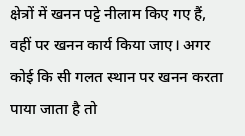क्षेत्रों में खनन पट्टे नीलाम किए गए हैं, वहीं पर खनन कार्य किया जाए। अगर कोई कि सी गलत स्थान पर खनन करता पाया जाता है तो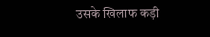उसके खिलाफ कड़ी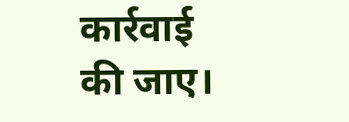कार्रवाई की जाए।